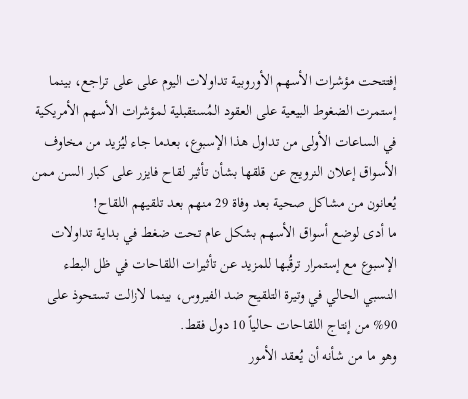إفتتحت مؤشرات الأسهم الأوروبية تداولات اليوم على على تراجع، بينما إستمرت الضغوط البيعية على العقود المُستقبلية لمؤشرات الأسهم الأمريكية في الساعات الأولى من تداول هذا الإسبوع، بعدما جاء ليُزيد من مخاوف الأسواق إعلان النرويج عن قلقها بشأن تأثير لقاح فايزر على كبار السن ممن يُعانون من مشاكل صحية بعد وفاة 29 منهم بعد تلقيهم اللقاح!
ما أدى لوضع أسواق الأسهم بشكل عام تحت ضغط في بداية تداولات الإسبوع مع إستمرار ترقُبها للمزيد عن تأثيرات اللقاحات في ظل البطء النسبي الحالي في وتيرة التلقيح ضد الفيروس، بينما لازالت تستحوذ على 90% من إنتاج اللقاحات حالياً 10 دول فقط.
وهو ما من شأنه أن يُعقد الأمور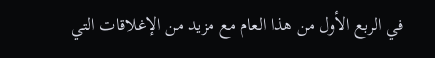في الربع الأول من هذا العام مع مزيد من الإغلاقات التي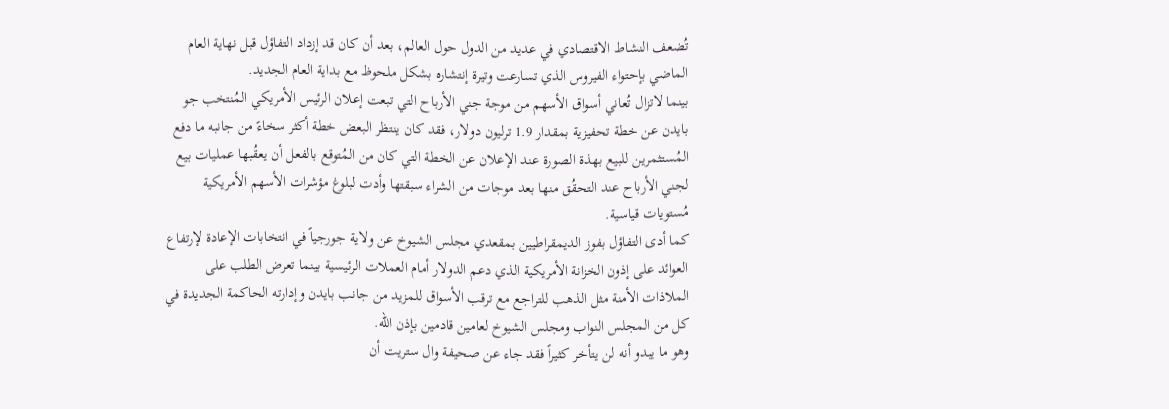تُضعف النشاط الاقتصادي في عديد من الدول حول العالم، بعد أن كان قد إزداد التفاؤل قبل نهاية العام الماضي بإحتواء الفيروس الذي تسارعت وتيرة إنتشاره بشكل ملحوظ مع بداية العام الجديد.
بينما لاتزال تُعاني أسواق الأسهم من موجة جني الأرباح التي تبعت إعلان الرئيس الأمريكي المُنتخب جو بايدن عن خطة تحفيزية بمقدار 1.9 ترليون دولار، فقد كان ينتظر البعض خطة أكثر سخاءً من جانبه ما دفع المُستثمرين للبيع بهذة الصورة عند الإعلان عن الخطة التي كان من المُتوقع بالفعل أن يعقُبها عمليات بيع لجني الأرباح عند التحقُق منها بعد موجات من الشراء سبقتها وأدت لبلوغ مؤشرات الأسهم الأمريكية مُستويات قياسية.
كما أدى التفاؤل بفوز الديمقراطيين بمقعدي مجلس الشيوخ عن ولاية جورجياً في انتخابات الإعادة لإرتفاع العوائد على إذون الخزانة الأمريكية الذي دعم الدولار أمام العملات الرئيسية بينما تعرض الطلب على الملاذات الأمنة مثل الذهب للتراجع مع ترقب الأسواق للمزيد من جانب بايدن وإدارته الحاكمة الجديدة في كل من المجلس النواب ومجلس الشيوخ لعامين قادمين بإذن الله.
وهو ما يبدو أنه لن يتأخر كثيراً فقد جاء عن صحيفة وال ستريت أن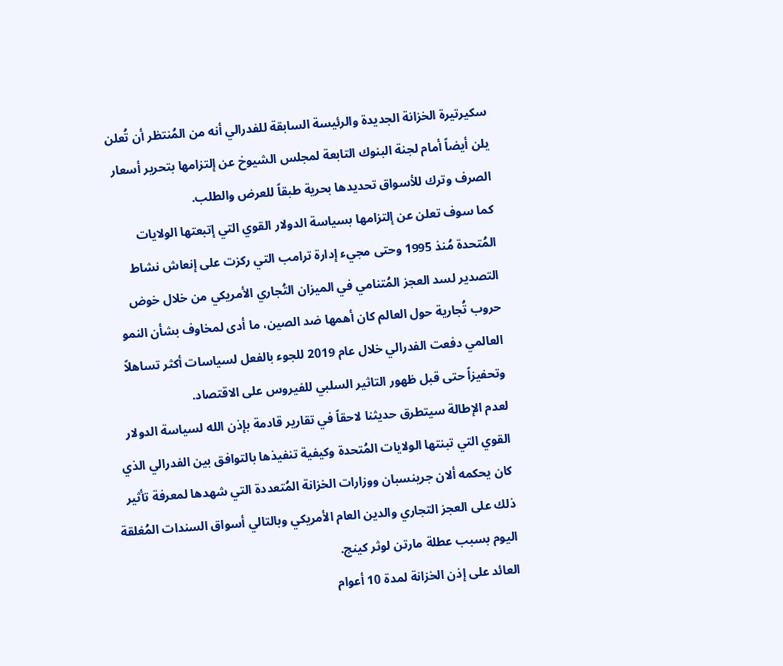سكيرتيرة الخزانة الجديدة والرئيسة السابقة للفدرالي أنه من المُنتظر أن تُعلن يلن أيضاً أمام لجنة البنوك التابعة لمجلس الشيوخ عن إلتزامها بتحرير أسعار الصرف وترك للأسواق تحديدها بحرية طبقاً للعرض والطلب.
كما سوف تعلن عن إلتزامها بسياسة الدولار القوي التي إتبعتها الولايات المُتحدة مُنذ 1995 وحتى مجيء إدارة ترامب التي ركزت على إنعاش نشاط التصدير لسد العجز المُتنامي في الميزان التُجاري الأمريكي من خلال خوض حروب تُجارية حول العالم كان أهمها ضد الصين، ما أدى لمخاوف بشأن النمو العالمي دفعت الفدرالي خلال عام 2019 للجوء بالفعل لسياسات أكثر تساهلاً وتحفيزاً حتى قبل ظهور التاثير السلبي للفيروس على الاقتصاد.
لعدم الإطالة سيتطرق حديثنا لاحقاً في تقارير قادمة بإذن الله لسياسة الدولار القوي التي تبنتها الولايات المُتحدة وكيفية تنفيذها بالتوافق بين الفدرالي الذي كان يحكمه ألان جرينسبان ووزارات الخزانة المُتعددة التي شهدها لمعرفة تأثير ذلك على العجز التجاري والدين العام الأمريكي وبالتالي أسواق السندات المُغلقة اليوم بسبب عطلة مارتن لوثر كينج.
العائد على إذن الخزانة لمدة 10 أعوام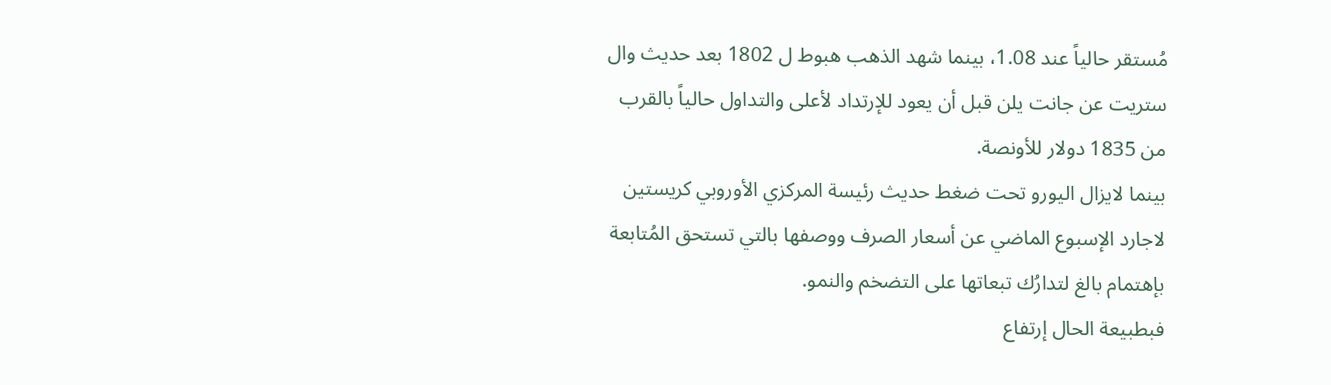مُستقر حالياً عند 1.08، بينما شهد الذهب هبوط ل 1802 بعد حديث وال ستريت عن جانت يلن قبل أن يعود للإرتداد لأعلى والتداول حالياً بالقرب من 1835 دولار للأونصة.
بينما لايزال اليورو تحت ضغط حديث رئيسة المركزي الأوروبي كريستين لاجارد الإسبوع الماضي عن أسعار الصرف ووصفها بالتي تستحق المُتابعة بإهتمام بالغ لتدارُك تبعاتها على التضخم والنمو.
فبطبيعة الحال إرتفاع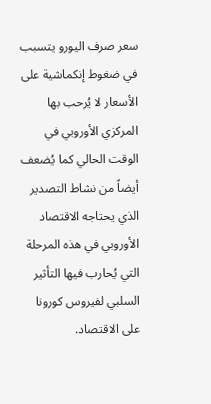سعر صرف اليورو يتسبب في ضغوط إنكماشية على الأسعار لا يُرحب بها المركزي الأوروبي في الوقت الحالي كما يُضعف أيضاً من نشاط التصدير الذي يحتاجه الاقتصاد الأوروبي في هذه المرحلة التي يُحارب فيها التأثير السلبي لفيروس كورونا على الاقتصاد.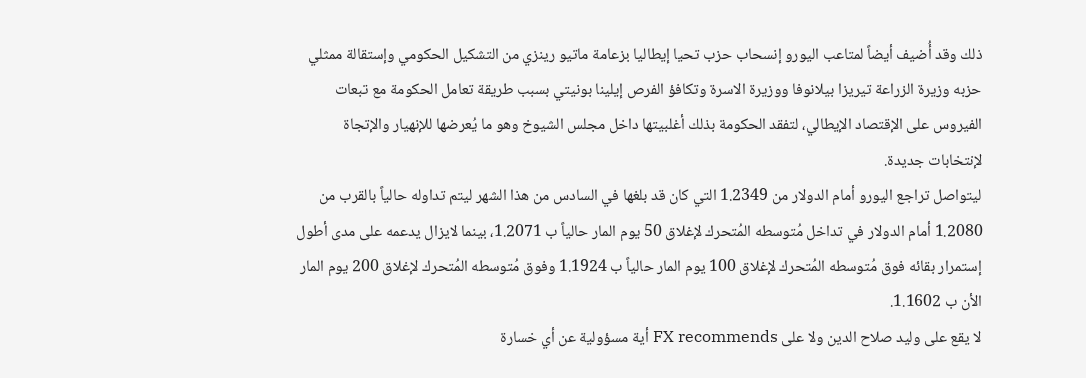ذلك وقد أُضيف أيضاً لمتاعب اليورو إنسحاب حزب تحيا إيطاليا بزعامة ماتيو رينزي من التشكيل الحكومي وإستقالة ممثلي حزبه وزيرة الزراعة تيريزا بيلانوفا ووزيرة الاسرة وتكافؤ الفرص إيلينا بونيتي بسبب طريقة تعامل الحكومة مع تبعات الفيروس على الإقتصاد الإيطالي، لتفقد الحكومة بذلك أغلبيتها داخل مجلس الشيوخ وهو ما يُعرضها للإنهيار والإتجاة لإنتخابات جديدة.
ليتواصل تراجع اليورو أمام الدولار من 1.2349 التي كان قد بلغها في السادس من هذا الشهر ليتم تداوله حالياً بالقرب من 1.2080 أمام الدولار في تداخل مُتوسطه المُتحرك لإغلاق 50 يوم المار حالياً ب 1.2071، بينما لايزال يدعمه على مدى أطول إستمرار بقائه فوق مُتوسطه المُتحرك لإغلاق 100 يوم المار حالياً ب 1.1924 وفوق مُتوسطه المُتحرك لإغلاق 200 يوم المار الأن ب 1.1602.
لا يقع على وليد صلاح الدين ولا على FX recommends أية مسؤولية عن أي خسارة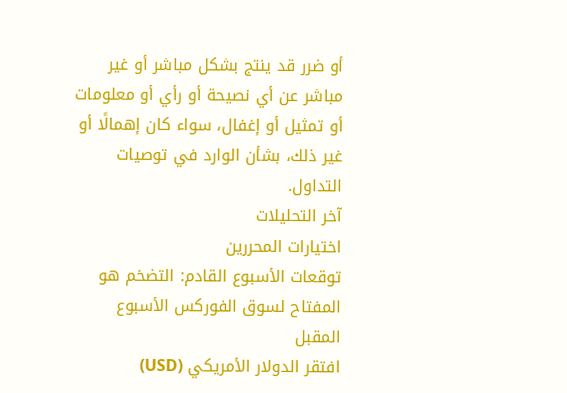أو ضرر قد ينتج بشكل مباشر أو غير مباشر عن أي نصيحة أو رأي أو معلومات أو تمثيل أو إغفال، سواء كان إهمالًا أو غير ذلك، بشأن الوارد في توصيات التداول.
آخر التحليلات
اختيارات المحررين
توقعات الأسبوع القادم: التضخم هو المفتاح لسوق الفوركس الأسبوع المقبل
افتقر الدولار الأمريكي (USD)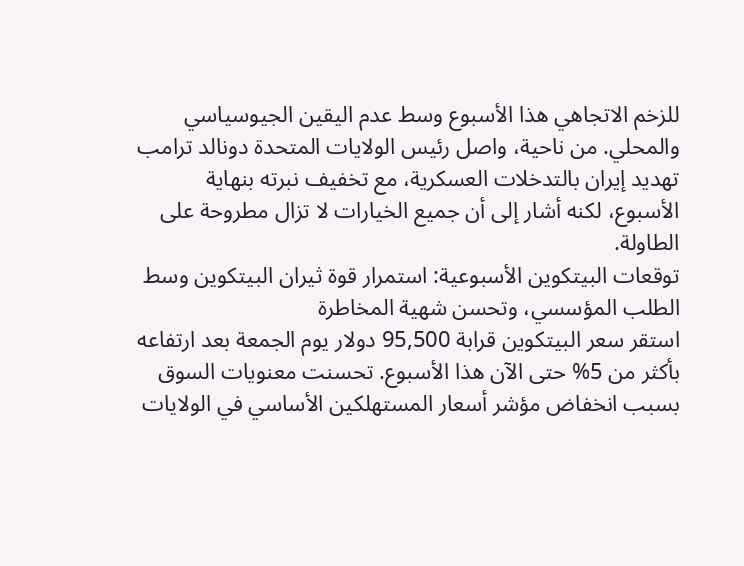للزخم الاتجاهي هذا الأسبوع وسط عدم اليقين الجيوسياسي والمحلي. من ناحية، واصل رئيس الولايات المتحدة دونالد ترامب تهديد إيران بالتدخلات العسكرية، مع تخفيف نبرته بنهاية الأسبوع، لكنه أشار إلى أن جميع الخيارات لا تزال مطروحة على الطاولة.
توقعات البيتكوين الأسبوعية: استمرار قوة ثيران البيتكوين وسط الطلب المؤسسي، وتحسن شهية المخاطرة
استقر سعر البيتكوين قرابة 95,500 دولار يوم الجمعة بعد ارتفاعه بأكثر من 5% حتى الآن هذا الأسبوع. تحسنت معنويات السوق بسبب انخفاض مؤشر أسعار المستهلكين الأساسي في الولايات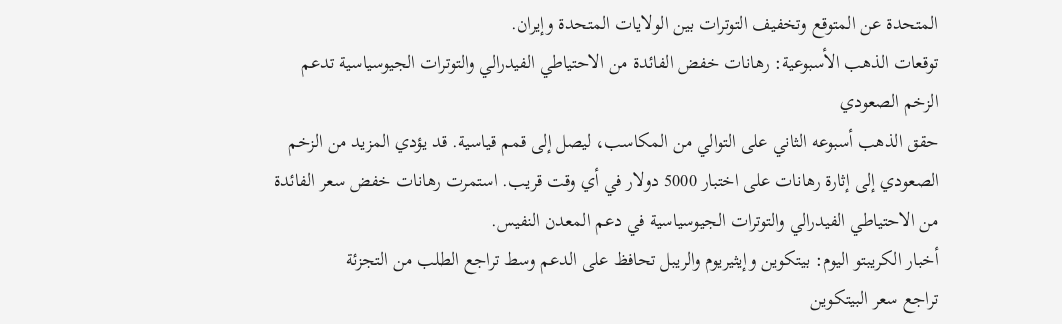المتحدة عن المتوقع وتخفيف التوترات بين الولايات المتحدة وإيران.
توقعات الذهب الأسبوعية: رهانات خفض الفائدة من الاحتياطي الفيدرالي والتوترات الجيوسياسية تدعم الزخم الصعودي
حقق الذهب أسبوعه الثاني على التوالي من المكاسب، ليصل إلى قمم قياسية. قد يؤدي المزيد من الزخم الصعودي إلى إثارة رهانات على اختبار 5000 دولار في أي وقت قريب. استمرت رهانات خفض سعر الفائدة من الاحتياطي الفيدرالي والتوترات الجيوسياسية في دعم المعدن النفيس.
أخبار الكريبتو اليوم: بيتكوين وإيثيريوم والريبل تحافظ على الدعم وسط تراجع الطلب من التجزئة
تراجع سعر البيتكوين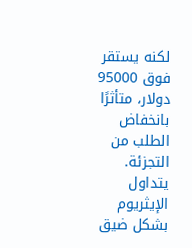لكنه يستقر فوق 95000 دولار، متأثرًا بانخفاض الطلب من التجزئة. يتداول الإيثريوم بشكل ضيق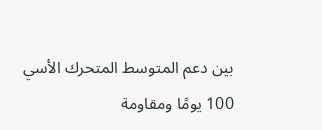بين دعم المتوسط المتحرك الأسي 100 يومًا ومقاومة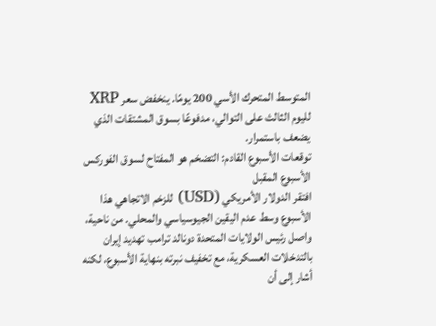المتوسط المتحرك الأسي 200 يومًا. ينخفض سعر XRP لليوم الثالث على التوالي، مدفوعًا بسوق المشتقات الذي يضعف باستمرار.
توقعات الأسبوع القادم: التضخم هو المفتاح لسوق الفوركس الأسبوع المقبل
افتقر الدولار الأمريكي (USD) للزخم الاتجاهي هذا الأسبوع وسط عدم اليقين الجيوسياسي والمحلي. من ناحية، واصل رئيس الولايات المتحدة دونالد ترامب تهديد إيران بالتدخلات العسكرية، مع تخفيف نبرته بنهاية الأسبوع، لكنه أشار إلى أن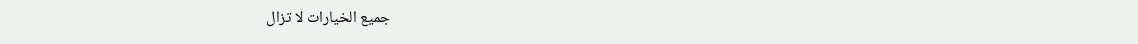جميع الخيارات لا تزال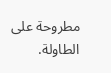مطروحة على الطاولة.